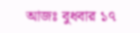আজঃ বুধবার ১৭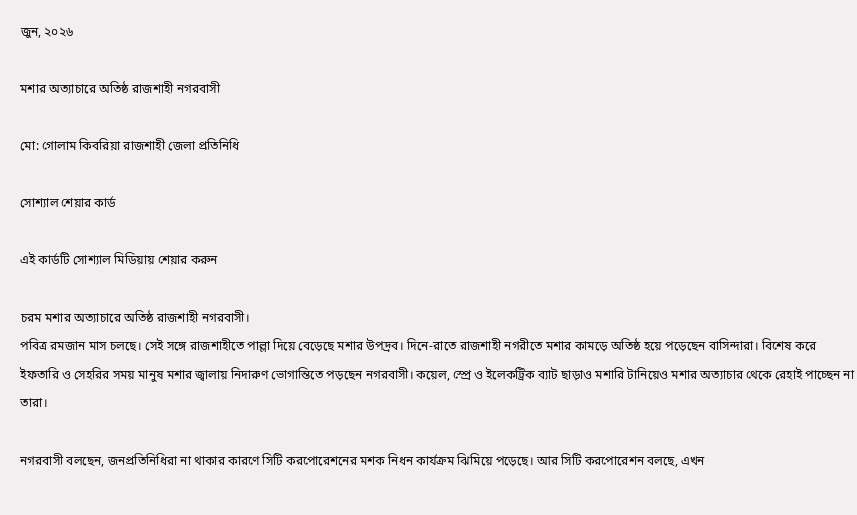জুন, ২০২৬

মশার অত্যাচারে অতিষ্ঠ রাজশাহী নগরবাসী

মো: গোলাম কিবরিয়া রাজশাহী জেলা প্রতিনিধি

সোশ্যাল শেয়ার কার্ড

এই কার্ডটি সোশ্যাল মিডিয়ায় শেয়ার করুন

চরম মশার অত্যাচারে অতিষ্ঠ রাজশাহী নগরবাসী।
পবিত্র রমজান মাস চলছে। সেই সঙ্গে রাজশাহীতে পাল্লা দিয়ে বেড়েছে মশার উপদ্রব। দিনে-রাতে রাজশাহী নগরীতে মশার কামড়ে অতিষ্ঠ হয়ে পড়েছেন বাসিন্দারা। বিশেষ করে ইফতারি ও সেহরির সময় মানুষ মশার জ্বালায় নিদারুণ ভোগান্তিতে পড়ছেন নগরবাসী। কয়েল, স্প্রে ও ইলেকট্রিক ব্যাট ছাড়াও মশারি টানিয়েও মশার অত্যাচার থেকে রেহাই পাচ্ছেন না তারা।

নগরবাসী বলছেন, জনপ্রতিনিধিরা না থাকার কারণে সিটি করপোরেশনের মশক নিধন কার্যক্রম ঝিমিয়ে পড়েছে। আর সিটি করপোরেশন বলছে, এখন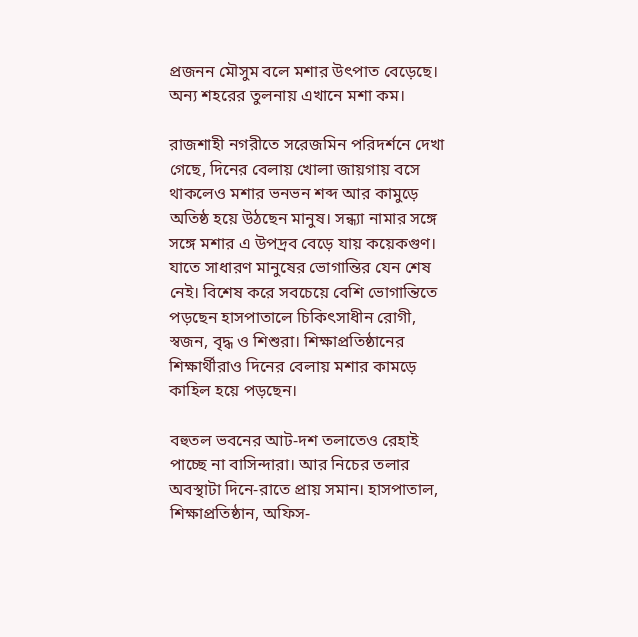প্রজনন মৌসুম বলে মশার উৎপাত বেড়েছে। অন্য শহরের তুলনায় এখানে মশা কম।

রাজশাহী নগরীতে সরেজমিন পরিদর্শনে দেখা গেছে, দিনের বেলায় খোলা জায়গায় বসে থাকলেও মশার ভনভন শব্দ আর কামুড়ে অতিষ্ঠ হয়ে উঠছেন মানুষ। সন্ধ্যা নামার সঙ্গে সঙ্গে মশার এ উপদ্রব বেড়ে যায় কয়েকগুণ। যাতে সাধারণ মানুষের ভোগান্তির যেন শেষ নেই। বিশেষ করে সবচেয়ে বেশি ভোগান্তিতে পড়ছেন হাসপাতালে চিকিৎসাধীন রোগী, স্বজন, বৃদ্ধ ও শিশুরা। শিক্ষাপ্রতিষ্ঠানের শিক্ষার্থীরাও দিনের বেলায় মশার কামড়ে কাহিল হয়ে পড়ছেন।

বহুতল ভবনের আট-দশ তলাতেও রেহাই পাচ্ছে না বাসিন্দারা। আর নিচের তলার অবস্থাটা দিনে-রাতে প্রায় সমান। হাসপাতাল, শিক্ষাপ্রতিষ্ঠান, অফিস-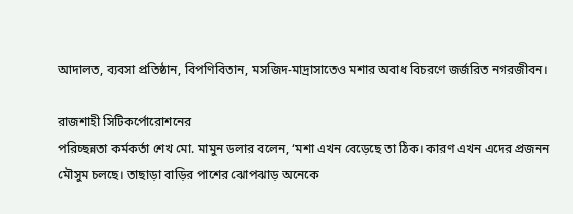আদালত, ব্যবসা প্রতিষ্ঠান, বিপণিবিতান, মসজিদ-মাদ্রাসাতেও মশার অবাধ বিচরণে জর্জরিত নগরজীবন।

রাজশাহী সিটিকর্পোরোশনের
পরিচ্ছন্নতা কর্মকর্তা শেখ মো. মামুন ডলার বলেন, ‘মশা এখন বেড়েছে তা ঠিক। কারণ এখন এদের প্রজনন মৌসুম চলছে। তাছাড়া বাড়ির পাশের ঝোপঝাড় অনেকে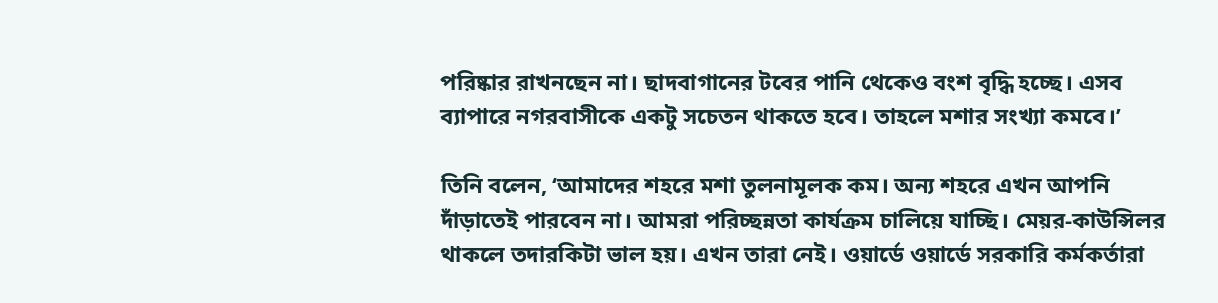পরিষ্কার রাখনছেন না। ছাদবাগানের টবের পানি থেকেও বংশ বৃদ্ধি হচ্ছে। এসব ব্যাপারে নগরবাসীকে একটু সচেতন থাকতে হবে। তাহলে মশার সংখ্যা কমবে।’

তিনি বলেন, ‘আমাদের শহরে মশা তুলনামূলক কম। অন্য শহরে এখন আপনি দাঁড়াতেই পারবেন না। আমরা পরিচ্ছন্নতা কার্যক্রম চালিয়ে যাচ্ছি। মেয়র-কাউন্সিলর থাকলে তদারকিটা ভাল হয়। এখন তারা নেই। ওয়ার্ডে ওয়ার্ডে সরকারি কর্মকর্তারা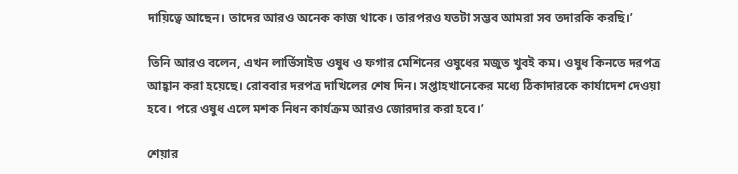দায়িত্বে আছেন। তাদের আরও অনেক কাজ থাকে। তারপরও যতটা সম্ভব আমরা সব তদারকি করছি।’

তিনি আরও বলেন, এখন লার্ভিসাইড ওষুধ ও ফগার মেশিনের ওষুধের মজুত খুবই কম। ওষুধ কিনতে দরপত্র আহ্বান করা হয়েছে। রোববার দরপত্র দাখিলের শেষ দিন। সপ্তাহখানেকের মধ্যে ঠিকাদারকে কার্যাদেশ দেওয়া হবে। পরে ওষুধ এলে মশক নিধন কার্যক্রম আরও জোরদার করা হবে।’

শেয়ার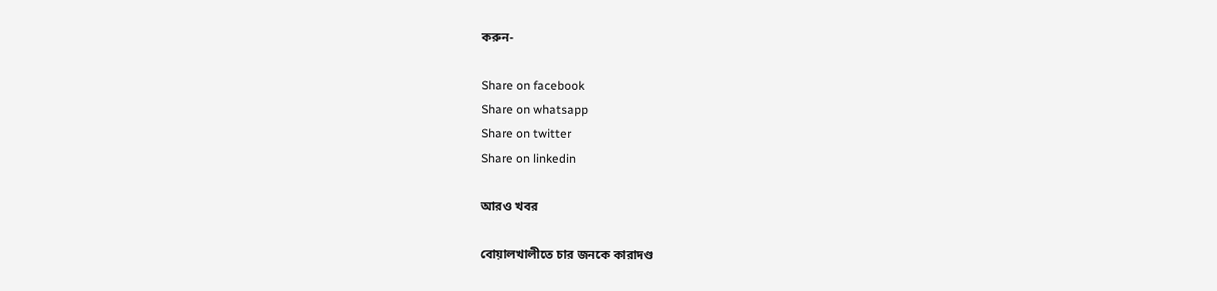করুন-

Share on facebook
Share on whatsapp
Share on twitter
Share on linkedin

আরও খবর

বোয়ালখালীতে চার জনকে কারাদণ্ড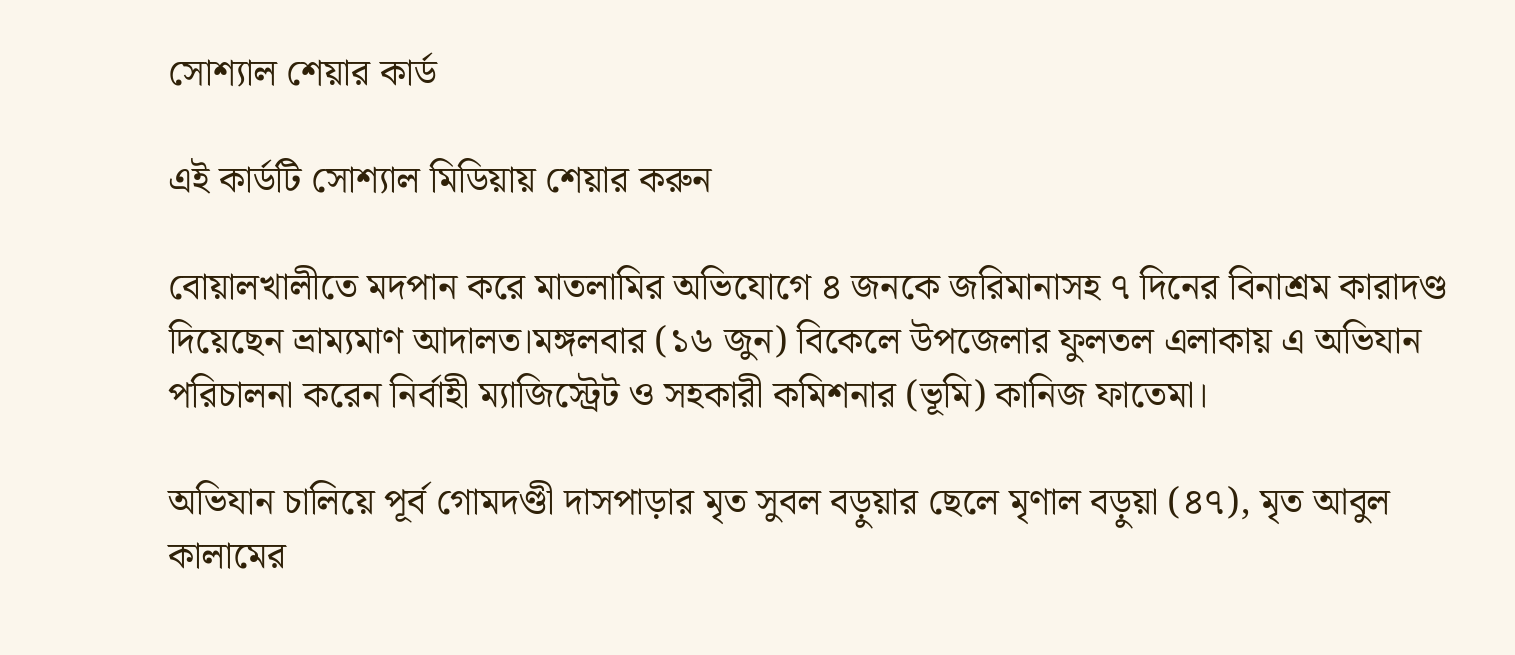সোশ্যাল শেয়ার কার্ড

এই কার্ডটি সোশ্যাল মিডিয়ায় শেয়ার করুন

বোয়ালখালীতে মদপান করে মাতলামির অভিযোগে ৪ জনকে জরিমানাসহ ৭ দিনের বিনাশ্রম কারাদণ্ড দিয়েছেন ভ্রাম্যমাণ আদালত।মঙ্গলবার (১৬ জুন) বিকেলে উপজেলার ফুলতল এলাকায় এ অভিযান পরিচালনা করেন নির্বাহী ম্যাজিস্ট্রেট ও সহকারী কমিশনার (ভূমি) কানিজ ফাতেমা।

অভিযান চালিয়ে পূর্ব গোমদণ্ডী দাসপাড়ার মৃত সুবল বড়ুয়ার ছেলে মৃণাল বড়ুয়া (৪৭), মৃত আবুল কালামের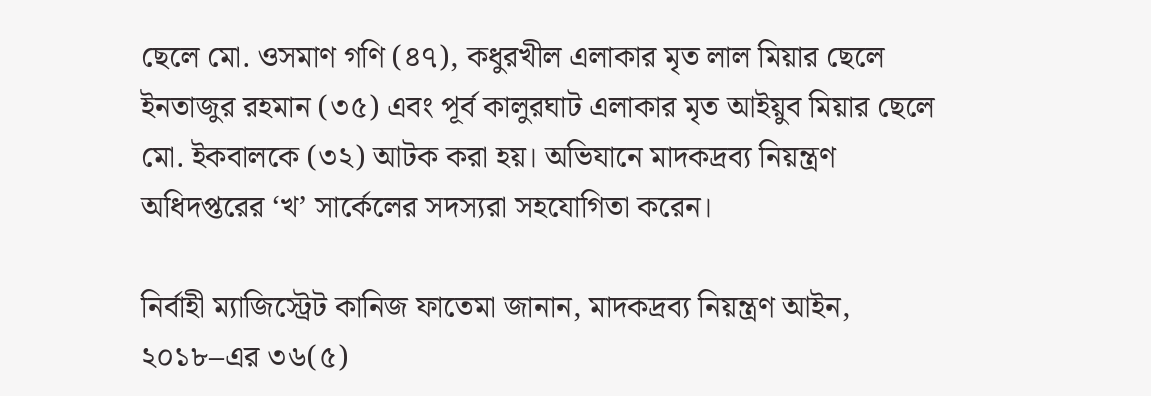ছেলে মো. ওসমাণ গণি (৪৭), কধুরখীল এলাকার মৃত লাল মিয়ার ছেলে ইনতাজুর রহমান (৩৫) এবং পূর্ব কালুরঘাট এলাকার মৃত আইয়ুব মিয়ার ছেলে মো. ইকবালকে (৩২) আটক করা হয়। অভিযানে মাদকদ্রব্য নিয়ন্ত্রণ অধিদপ্তরের ‘খ’ সার্কেলের সদস্যরা সহযোগিতা করেন।

নির্বাহী ম্যাজিস্ট্রেট কানিজ ফাতেমা জানান, মাদকদ্রব্য নিয়ন্ত্রণ আইন, ২০১৮–এর ৩৬(৫)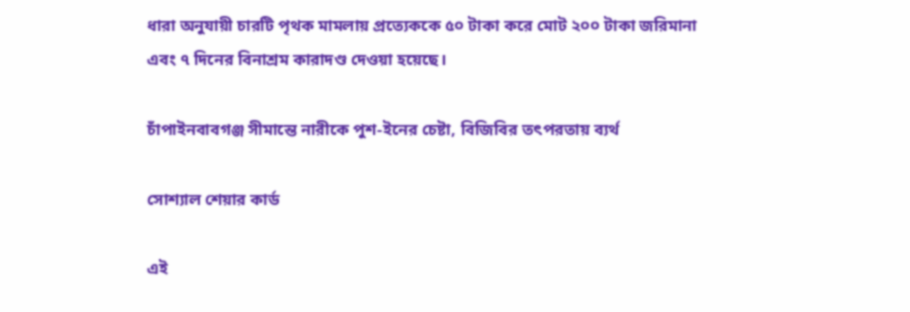ধারা অনুযায়ী চারটি পৃথক মামলায় প্রত্যেককে ৫০ টাকা করে মোট ২০০ টাকা জরিমানা এবং ৭ দিনের বিনাশ্রম কারাদণ্ড দেওয়া হয়েছে।

চাঁপাইনবাবগঞ্জ সীমান্তে নারীকে পুশ-ইনের চেষ্টা, বিজিবির তৎপরতায় ব্যর্থ

সোশ্যাল শেয়ার কার্ড

এই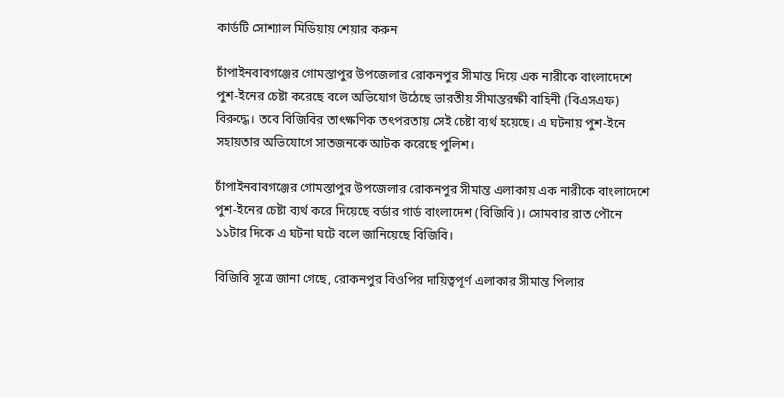কার্ডটি সোশ্যাল মিডিয়ায় শেয়ার করুন

চাঁপাইনবাবগঞ্জের গোমস্তাপুর উপজেলার রোকনপুর সীমান্ত দিয়ে এক নারীকে বাংলাদেশে পুশ-ইনের চেষ্টা করেছে বলে অভিযোগ উঠেছে ভারতীয় সীমান্তরক্ষী বাহিনী (বিএসএফ) বিরুদ্ধে। তবে বিজিবির তাৎক্ষণিক তৎপরতায় সেই চেষ্টা ব্যর্থ হয়েছে। এ ঘটনায় পুশ-ইনে সহায়তার অভিযোগে সাতজনকে আটক করেছে পুলিশ।

চাঁপাইনবাবগঞ্জের গোমস্তাপুর উপজেলার রোকনপুর সীমান্ত এলাকায় এক নারীকে বাংলাদেশে পুশ-ইনের চেষ্টা ব্যর্থ করে দিয়েছে বর্ডার গার্ড বাংলাদেশ (বিজিবি)। সোমবার রাত পৌনে ১১টার দিকে এ ঘটনা ঘটে বলে জানিয়েছে বিজিবি।

বিজিবি সূত্রে জানা গেছে, রোকনপুর বিওপির দায়িত্বপূর্ণ এলাকার সীমান্ত পিলার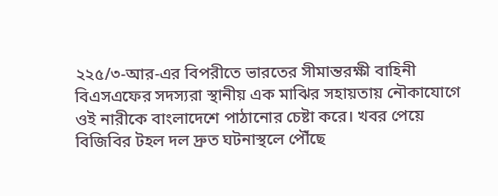২২৫/৩-আর-এর বিপরীতে ভারতের সীমান্তরক্ষী বাহিনী বিএসএফের সদস্যরা স্থানীয় এক মাঝির সহায়তায় নৌকাযোগে ওই নারীকে বাংলাদেশে পাঠানোর চেষ্টা করে। খবর পেয়ে বিজিবির টহল দল দ্রুত ঘটনাস্থলে পৌঁছে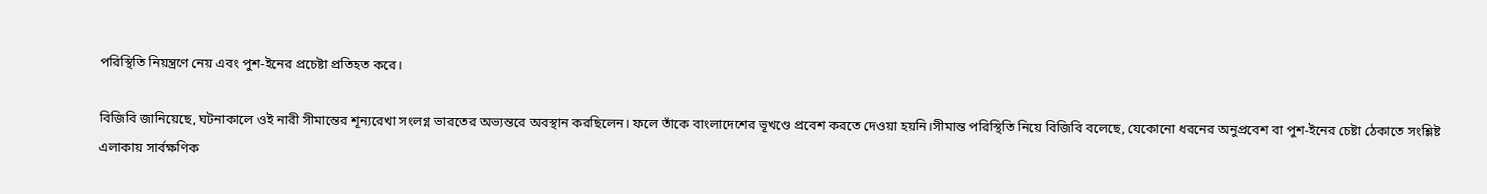পরিস্থিতি নিয়ন্ত্রণে নেয় এবং পুশ-ইনের প্রচেষ্টা প্রতিহত করে।

বিজিবি জানিয়েছে, ঘটনাকালে ওই নারী সীমান্তের শূন্যরেখা সংলগ্ন ভারতের অভ্যন্তরে অবস্থান করছিলেন। ফলে তাঁকে বাংলাদেশের ভূখণ্ডে প্রবেশ করতে দেওয়া হয়নি।সীমান্ত পরিস্থিতি নিয়ে বিজিবি বলেছে, যেকোনো ধরনের অনুপ্রবেশ বা পুশ-ইনের চেষ্টা ঠেকাতে সংশ্লিষ্ট এলাকায় সার্বক্ষণিক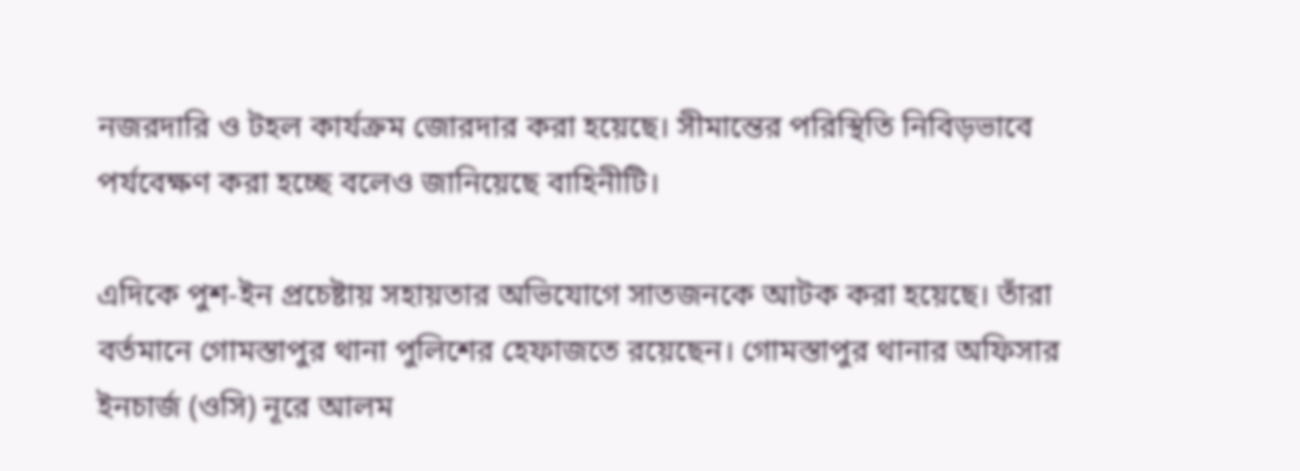নজরদারি ও টহল কার্যক্রম জোরদার করা হয়েছে। সীমান্তের পরিস্থিতি নিবিড়ভাবে পর্যবেক্ষণ করা হচ্ছে বলেও জানিয়েছে বাহিনীটি।

এদিকে পুশ-ইন প্রচেষ্টায় সহায়তার অভিযোগে সাতজনকে আটক করা হয়েছে। তাঁরা বর্তমানে গোমস্তাপুর থানা পুলিশের হেফাজতে রয়েছেন। গোমস্তাপুর থানার অফিসার ইনচার্জ (ওসি) নূরে আলম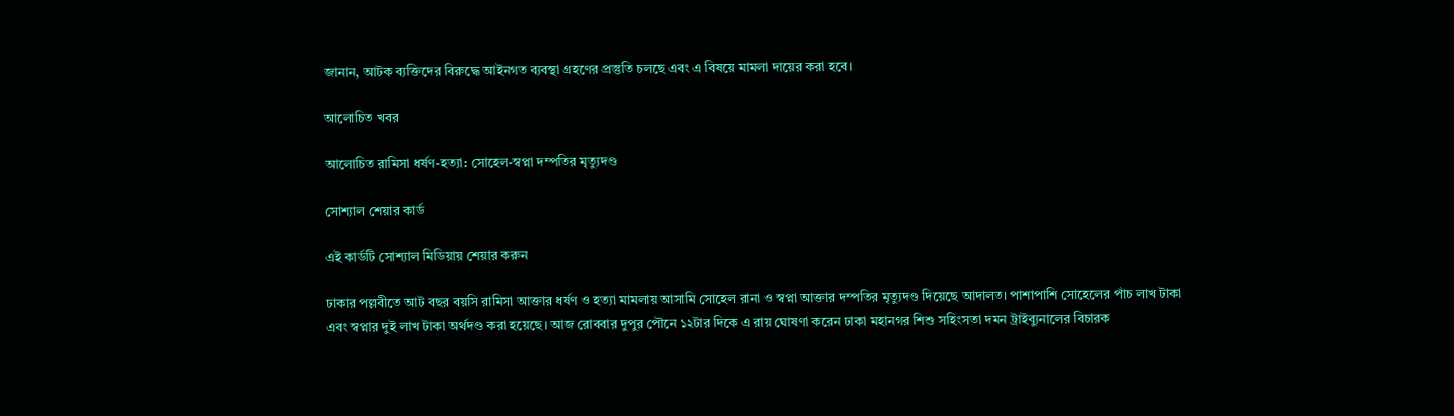জানান, আটক ব্যক্তিদের বিরুদ্ধে আইনগত ব্যবস্থা গ্রহণের প্রস্তুতি চলছে এবং এ বিষয়ে মামলা দায়ের করা হবে।

আলোচিত খবর

আলোচিত রামিসা ধর্ষণ-হত্যা: সোহেল-স্বপ্না দম্পতির মৃত্যুদণ্ড

সোশ্যাল শেয়ার কার্ড

এই কার্ডটি সোশ্যাল মিডিয়ায় শেয়ার করুন

ঢাকার পল্লবীতে আট বছর বয়সি রামিসা আক্তার ধর্ষণ ও হত্যা মামলায় আসামি সোহেল রানা ও স্বপ্না আক্তার দম্পতির মৃত্যুদণ্ড দিয়েছে আদালত। পাশাপাশি সোহেলের পাঁচ লাখ টাকা এবং স্বপ্নার দুই লাখ টাকা অর্থদণ্ড করা হয়েছে। আজ রোববার দুপুর পৌনে ১২টার দিকে এ রায় ঘোষণা করেন ঢাকা মহানগর শিশু সহিংসতা দমন ট্রাইব্যুনালের বিচারক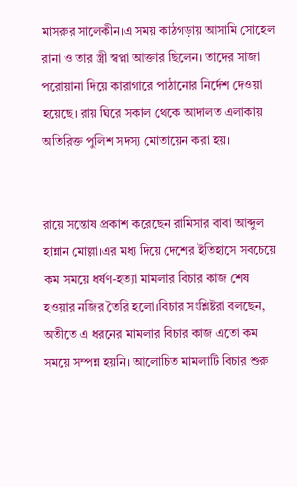মাসরুর সালেকীন।এ সময় কাঠগড়ায় আসামি সোহেল রানা ও তার স্ত্রী স্বপ্না আক্তার ছিলেন। তাদের সাজা পরোয়ানা দিয়ে কারাগারে পাঠানোর নির্দেশ দেওয়া হয়েছে। রায় ঘিরে সকাল থেকে আদালত এলাকায় অতিরিক্ত পুলিশ সদস্য মোতায়েন করা হয়।


রায়ে সন্তোষ প্রকাশ করেছেন রামিসার বাবা আব্দুল হান্নান মোল্লা।এর মধ্য দিয়ে দেশের ইতিহাসে সবচেয়ে কম সময়ে ধর্ষণ-হত্যা মামলার বিচার কাজ শেষ হওয়ার নজির তৈরি হলো।বিচার সংশ্লিষ্টরা বলছেন, অতীতে এ ধরনের মামলার বিচার কাজ এতো কম সময়ে সম্পন্ন হয়নি। আলোচিত মামলাটি বিচার শুরু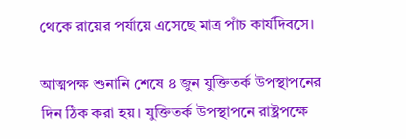থেকে রায়ের পর্যায়ে এসেছে মাত্র পাঁচ কার্যদিবসে।

আত্মপক্ষ শুনানি শেষে ৪ জুন যুক্তিতর্ক উপস্থাপনের দিন ঠিক করা হয়। যুক্তিতর্ক উপস্থাপনে রাষ্ট্রপক্ষে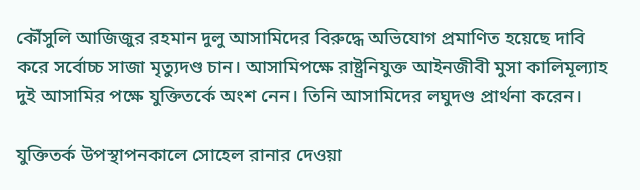কৌঁসুলি আজিজুর রহমান দুলু আসামিদের বিরুদ্ধে অভিযোগ প্রমাণিত হয়েছে দাবি করে সর্বোচ্চ সাজা মৃত্যুদণ্ড চান। আসামিপক্ষে রাষ্ট্রনিযুক্ত আইনজীবী মুসা কালিমূল্যাহ দুই আসামির পক্ষে যুক্তিতর্কে অংশ নেন। তিনি আসামিদের লঘুদণ্ড প্রার্থনা করেন।

যুক্তিতর্ক উপস্থাপনকালে সোহেল রানার দেওয়া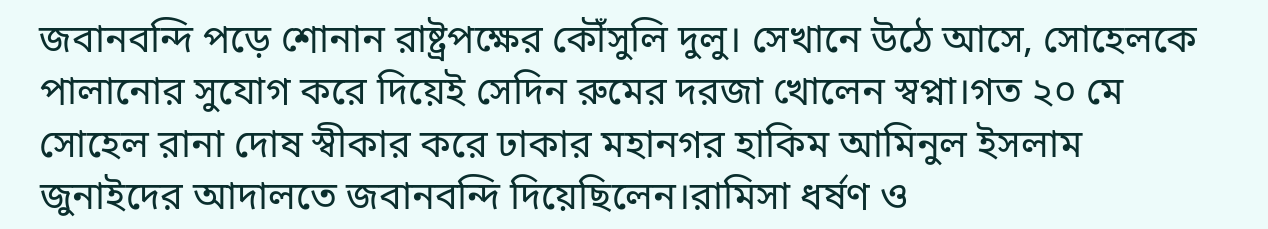জবানবন্দি পড়ে শোনান রাষ্ট্রপক্ষের কৌঁসুলি দুলু। সেখানে উঠে আসে, সোহেলকে পালানোর সুযোগ করে দিয়েই সেদিন রুমের দরজা খোলেন স্বপ্না।গত ২০ মে সোহেল রানা দোষ স্বীকার করে ঢাকার মহানগর হাকিম আমিনুল ইসলাম জুনাইদের আদালতে জবানবন্দি দিয়েছিলেন।রামিসা ধর্ষণ ও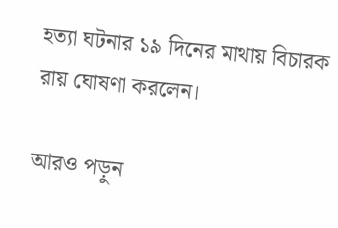হত্যা ঘটনার ১৯ দিনের মাথায় বিচারক রায় ঘোষণা করলেন।

আরও পড়ুন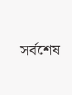সর্বশেষ